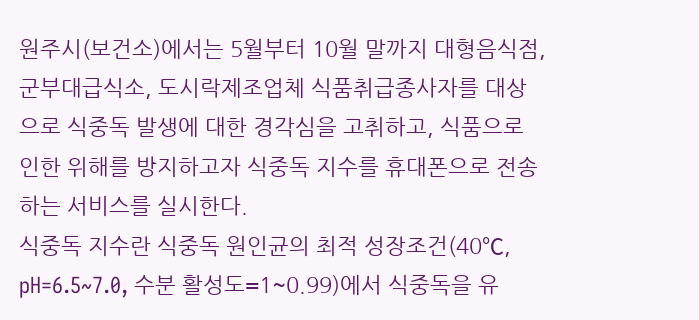원주시(보건소)에서는 5월부터 10월 말까지 대형음식점, 군부대급식소, 도시락제조업체 식품취급종사자를 대상으로 식중독 발생에 대한 경각심을 고취하고, 식품으로 인한 위해를 방지하고자 식중독 지수를 휴대폰으로 전송하는 서비스를 실시한다.
식중독 지수란 식중독 원인균의 최적 성장조건(40℃, pH=6.5~7.0, 수분 활성도=1~0.99)에서 식중독을 유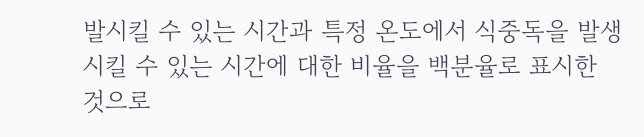발시킬 수 있는 시간과 특정 온도에서 식중독을 발생시킬 수 있는 시간에 대한 비율을 백분율로 표시한 것으로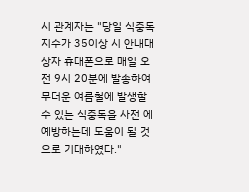시 관계자는 "당일 식중독 지수가 35이상 시 안내대상자 휴대폰으로 매일 오전 9시 20분에 발송하여 무더운 여름철에 발생할 수 있는 식중독을 사전 에 예방하는데 도움이 될 것으로 기대하였다."